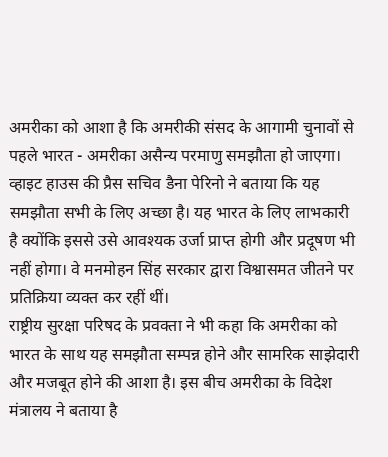अमरीका को आशा है कि अमरीकी संसद के आगामी चुनावों से पहले भारत - अमरीका असैन्य परमाणु समझौता हो जाएगा। व्हाइट हाउस की प्रैस सचिव डैना पेरिनो ने बताया कि यह समझौता सभी के लिए अच्छा है। यह भारत के लिए लाभकारी है क्योंकि इससे उसे आवश्यक उर्जा प्राप्त होगी और प्रदूषण भी नहीं होगा। वे मनमोहन सिंह सरकार द्वारा विश्वासमत जीतने पर प्रतिक्रिया व्यक्त कर रहीं थीं।
राष्ट्रीय सुरक्षा परिषद के प्रवक्ता ने भी कहा कि अमरीका को भारत के साथ यह समझौता सम्पन्न होने और सामरिक साझेदारी और मजबूत होने की आशा है। इस बीच अमरीका के विदेश मंत्रालय ने बताया है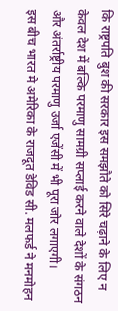कि राष्ट्रपति बुश की सरकार इस समझौते को सिरे चढ़ाने के लिए न केवल देश में बल्कि परमाणु सामग्री सप्लाई करने वाले देशों के संगठन और अंतर्राष्ट्रीय परमाणु उर्जा एजेंसी में भी पूरा जोर लगाएगी।
इस बीच भारत मे अमेरिका के राजदूत डेविड सी. मलफर्ड ने मनमोहन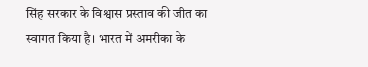सिंह सरकार के विश्वास प्रस्ताव की जीत का स्वागत किया है। भारत में अमरीका के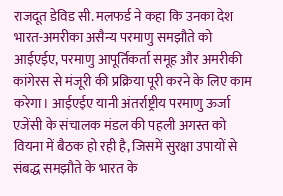राजदूत डेविड सी. मलफर्ड ने कहा कि उनका देश भारत-अमरीका असैन्य परमाणु समझौते को आईएईए, परमाणु आपूर्तिकर्ता समूह और अमरीकी कांगेरस से मंजूरी की प्रक्रिया पूरी करने के लिए काम करेगा। आईएईए यानी अंतर्राष्ट्रीय परमाणु ऊर्जा एजेंसी के संचालक मंडल की पहली अगस्त को वियना में बैठक हो रही है, जिसमें सुरक्षा उपायों से संबद्ध समझौते के भारत के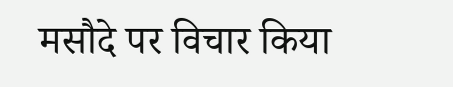मसौदे पर विचार किया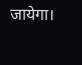जायेगा।